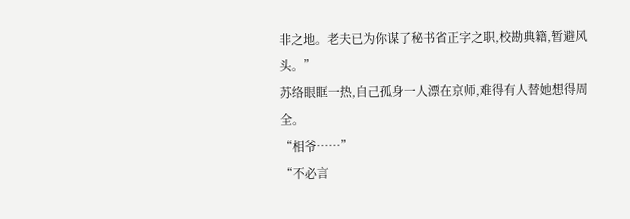非之地。老夫已为你谋了秘书省正字之职,校勘典籍,暂避风头。”
苏络眼眶一热,自己孤身一人漂在京师,难得有人替她想得周全。
“相爷……”
“不必言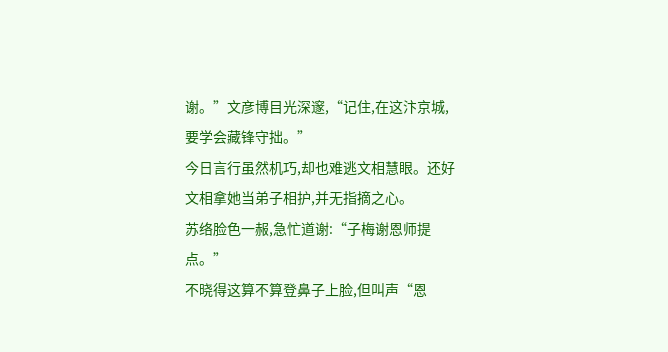谢。”文彦博目光深邃,“记住,在这汴京城,要学会藏锋守拙。”
今日言行虽然机巧,却也难逃文相慧眼。还好文相拿她当弟子相护,并无指摘之心。
苏络脸色一赧,急忙道谢:“子梅谢恩师提点。”
不晓得这算不算登鼻子上脸,但叫声“恩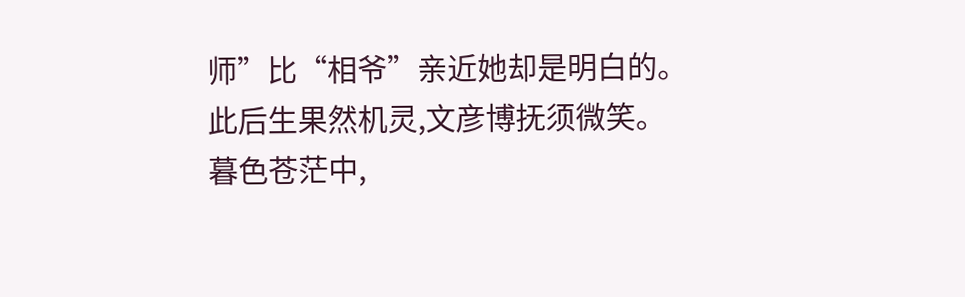师”比“相爷”亲近她却是明白的。
此后生果然机灵,文彦博抚须微笑。
暮色苍茫中,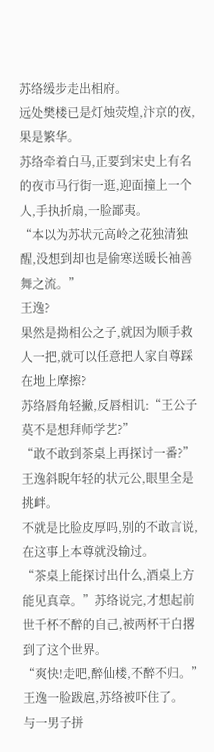苏络缓步走出相府。
远处樊楼已是灯烛荧煌,汴京的夜,果是繁华。
苏络牵着白马,正要到宋史上有名的夜市马行街一逛,迎面撞上一个人,手执折扇,一脸鄙夷。
“本以为苏状元高岭之花独清独醒,没想到却也是偷寒送暖长袖善舞之流。”
王逸?
果然是拗相公之子,就因为顺手救人一把,就可以任意把人家自尊踩在地上摩擦?
苏络唇角轻撇,反唇相讥:“王公子莫不是想拜师学艺?”
“敢不敢到茶桌上再探讨一番?”王逸斜睨年轻的状元公,眼里全是挑衅。
不就是比脸皮厚吗,别的不敢言说,在这事上本尊就没输过。
“茶桌上能探讨出什么,酒桌上方能见真章。”苏络说完,才想起前世千杯不醉的自己,被两杯干白撂到了这个世界。
“爽快!走吧,醉仙楼,不醉不归。”王逸一脸跋扈,苏络被吓住了。
与一男子拼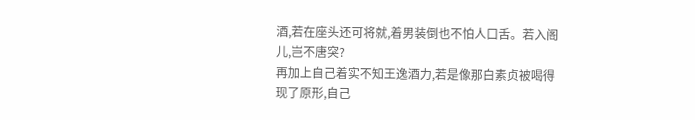酒,若在座头还可将就,着男装倒也不怕人口舌。若入阁儿,岂不唐突?
再加上自己着实不知王逸酒力,若是像那白素贞被喝得现了原形,自己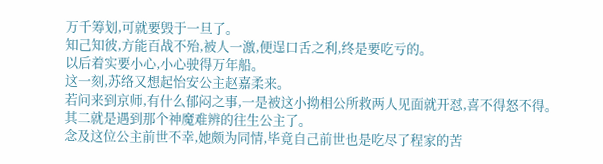万千筹划,可就要毁于一旦了。
知己知彼,方能百战不殆,被人一激,便逞口舌之利,终是要吃亏的。
以后着实要小心,小心驶得万年船。
这一刻,苏络又想起怡安公主赵嘉柔来。
若问来到京师,有什么郁闷之事,一是被这小拗相公所救两人见面就开怼,喜不得怒不得。
其二就是遇到那个神魔难辨的往生公主了。
念及这位公主前世不幸,她颇为同情,毕竟自己前世也是吃尽了程家的苦